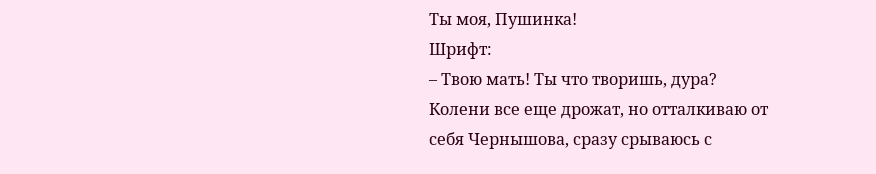Ты моя, Пушинка!
Шрифт:
– Твою мать! Ты что творишь, дура?
Колени все еще дрожат, но отталкиваю от себя Чернышова, сразу срываюсь с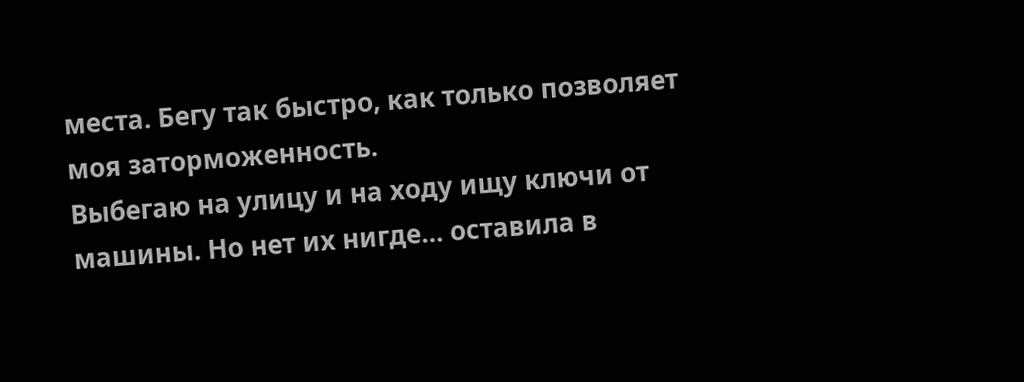места. Бегу так быстро, как только позволяет моя заторможенность.
Выбегаю на улицу и на ходу ищу ключи от машины. Но нет их нигде… оставила в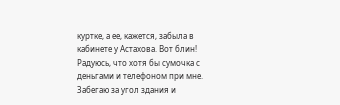куртке, а ее, кажется, забыла в кабинете у Астахова. Вот блин!
Радуюсь, что хотя бы сумочка с деньгами и телефоном при мне. Забегаю за угол здания и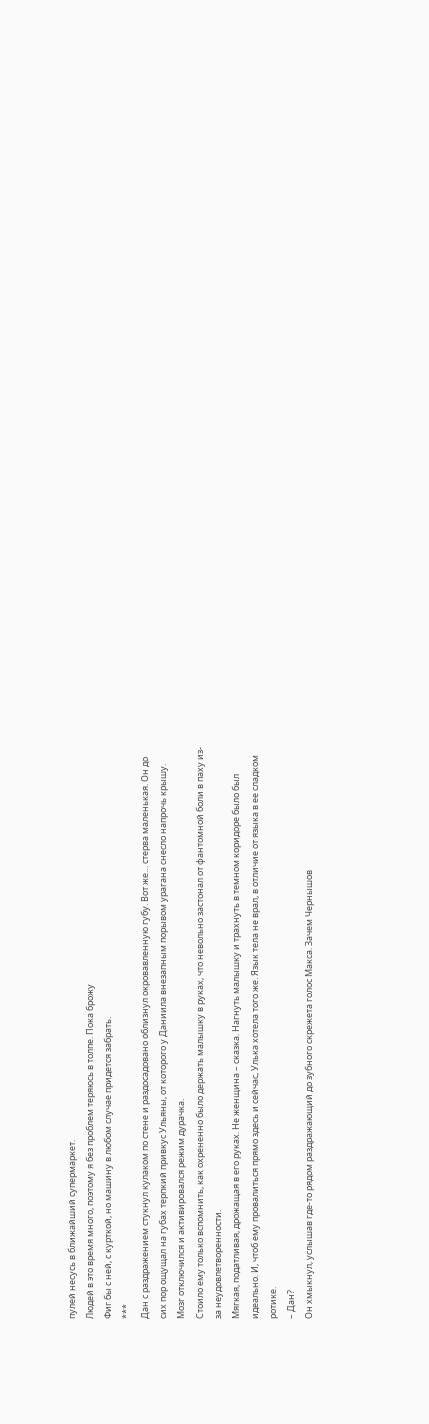пулей несусь в ближайший супермаркет.
Людей в это время много, поэтому я без проблем теряюсь в толпе. Пока брожу
Фиг бы с ней, с курткой, но машину в любом случае придется забрать.
***
Дан с раздражением стукнул кулаком по стене и раздосадовано облизнул окровавленную губу. Вот же… стерва маленькая. Он до сих пор ощущал на губах терпкий привкус Ульяны, от которого у Даниила внезапным порывом урагана снесло напрочь крышу. Мозг отключился и активировался режим дурачка.
Стоило ему только вспомнить, как охрененно было держать малышку в руках, что невольно застонал от фантомной боли в паху из-за неудовлетворенности.
Мягкая, податливая, дрожащая в его руках. Не женщина – сказка. Нагнуть малышку и трахнуть в темном коридоре было был идеально. И, чтоб ему провалиться прямо здесь и сейчас, Улька хотела того же. Язык тела не врал, в отличие от языка в ее сладком ротике.
– Дан?
Он хмыкнул, услышав где-то рядом раздражающий до зубного скрежета голос Макса. Зачем Чернышов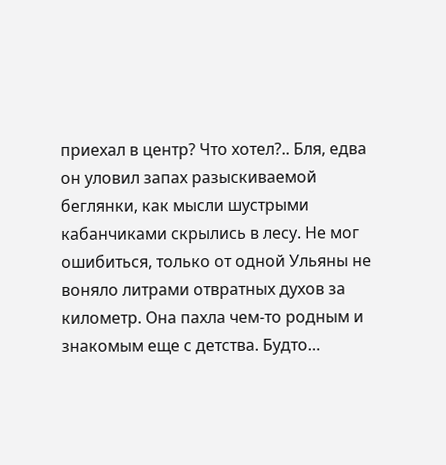приехал в центр? Что хотел?.. Бля, едва он уловил запах разыскиваемой беглянки, как мысли шустрыми кабанчиками скрылись в лесу. Не мог ошибиться, только от одной Ульяны не воняло литрами отвратных духов за километр. Она пахла чем-то родным и знакомым еще с детства. Будто…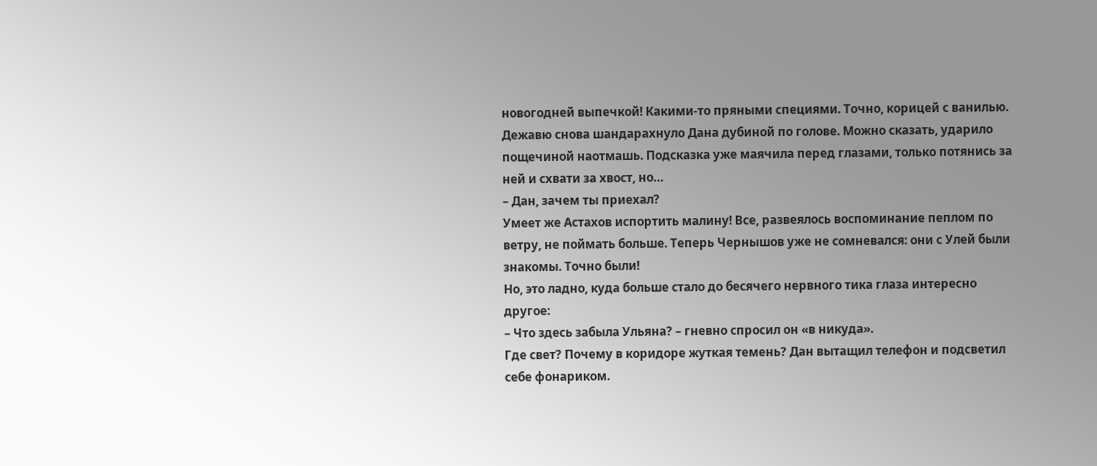новогодней выпечкой! Какими-то пряными специями. Точно, корицей с ванилью.
Дежавю снова шандарахнуло Дана дубиной по голове. Можно сказать, ударило пощечиной наотмашь. Подсказка уже маячила перед глазами, только потянись за ней и схвати за хвост, но…
– Дан, зачем ты приехал?
Умеет же Астахов испортить малину! Все, развеялось воспоминание пеплом по ветру, не поймать больше. Теперь Чернышов уже не сомневался: они с Улей были знакомы. Точно были!
Но, это ладно, куда больше стало до бесячего нервного тика глаза интересно другое:
– Что здесь забыла Ульяна? – гневно спросил он «в никуда».
Где свет? Почему в коридоре жуткая темень? Дан вытащил телефон и подсветил себе фонариком.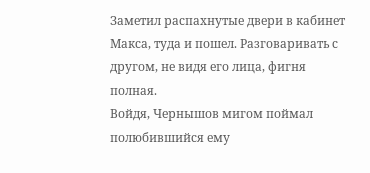Заметил распахнутые двери в кабинет Макса, туда и пошел. Разговаривать с другом, не видя его лица, фигня полная.
Войдя, Чернышов мигом поймал полюбившийся ему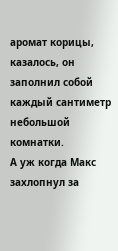аромат корицы, казалось, он заполнил собой каждый сантиметр небольшой комнатки.
А уж когда Макс захлопнул за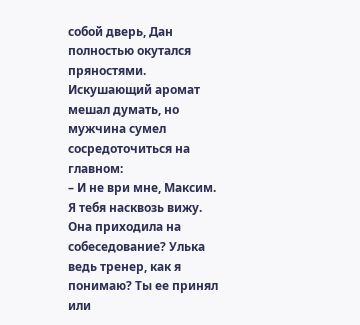собой дверь, Дан полностью окутался пряностями. Искушающий аромат мешал думать, но мужчина сумел сосредоточиться на главном:
– И не ври мне, Максим. Я тебя насквозь вижу. Она приходила на собеседование? Улька ведь тренер, как я понимаю? Ты ее принял или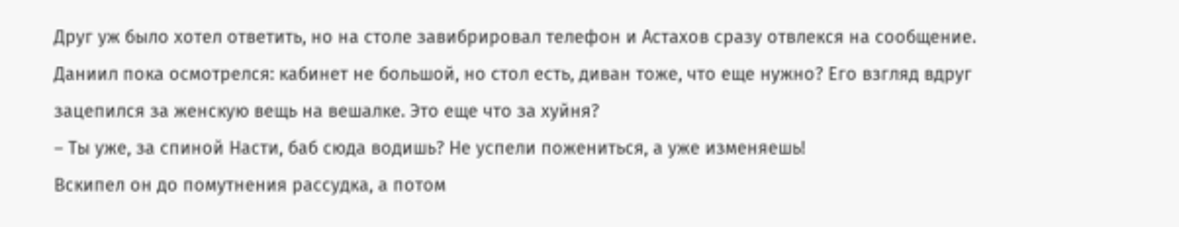Друг уж было хотел ответить, но на столе завибрировал телефон и Астахов сразу отвлекся на сообщение.
Даниил пока осмотрелся: кабинет не большой, но стол есть, диван тоже, что еще нужно? Его взгляд вдруг зацепился за женскую вещь на вешалке. Это еще что за хуйня?
– Ты уже, за спиной Насти, баб сюда водишь? Не успели пожениться, а уже изменяешь!
Вскипел он до помутнения рассудка, а потом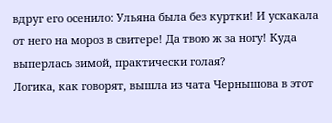вдруг его осенило: Ульяна была без куртки! И ускакала от него на мороз в свитере! Да твою ж за ногу! Куда выперлась зимой, практически голая?
Логика, как говорят, вышла из чата Чернышова в этот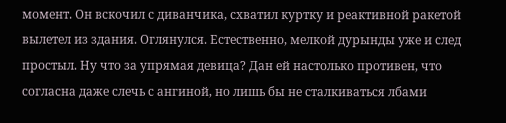момент. Он вскочил с диванчика, схватил куртку и реактивной ракетой вылетел из здания. Оглянулся. Естественно, мелкой дурынды уже и след простыл. Ну что за упрямая девица? Дан ей настолько противен, что согласна даже слечь с ангиной, но лишь бы не сталкиваться лбами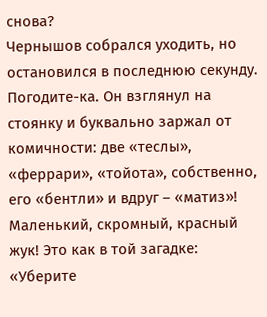снова?
Чернышов собрался уходить, но остановился в последнюю секунду. Погодите-ка. Он взглянул на стоянку и буквально заржал от комичности: две «теслы», «феррари», «тойота», собственно, его «бентли» и вдруг – «матиз»! Маленький, скромный, красный жук! Это как в той загадке: «Уберите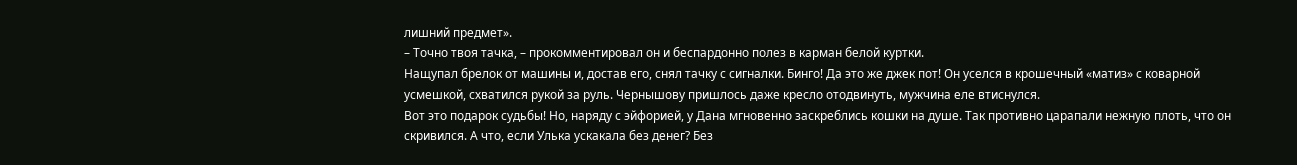лишний предмет».
– Точно твоя тачка, – прокомментировал он и беспардонно полез в карман белой куртки.
Нащупал брелок от машины и, достав его, снял тачку с сигналки. Бинго! Да это же джек пот! Он уселся в крошечный «матиз» с коварной усмешкой, схватился рукой за руль. Чернышову пришлось даже кресло отодвинуть, мужчина еле втиснулся.
Вот это подарок судьбы! Но, наряду с эйфорией, у Дана мгновенно заскреблись кошки на душе. Так противно царапали нежную плоть, что он скривился. А что, если Улька ускакала без денег? Без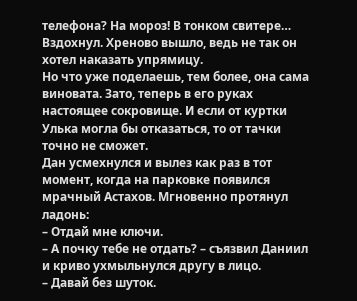телефона? На мороз! В тонком свитере…
Вздохнул. Хреново вышло, ведь не так он хотел наказать упрямицу.
Но что уже поделаешь, тем более, она сама виновата. Зато, теперь в его руках настоящее сокровище. И если от куртки Улька могла бы отказаться, то от тачки точно не сможет.
Дан усмехнулся и вылез как раз в тот момент, когда на парковке появился мрачный Астахов. Мгновенно протянул ладонь:
– Отдай мне ключи.
– А почку тебе не отдать? – съязвил Даниил и криво ухмыльнулся другу в лицо.
– Давай без шуток.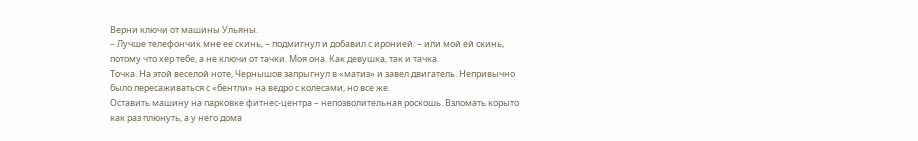Верни ключи от машины Ульяны.
– Лучше телефончик мне ее скинь, – подмигнул и добавил с иронией: – или мой ей скинь, потому что хер тебе, а не ключи от тачки. Моя она. Как девушка, так и тачка.
Точка. На этой веселой ноте, Чернышов запрыгнул в «матиз» и завел двигатель. Непривычно было пересаживаться с «бентли» на ведро с колесами, но все же.
Оставить машину на парковке фитнес-центра – непозволительная роскошь. Взломать корыто как раз плюнуть, а у него дома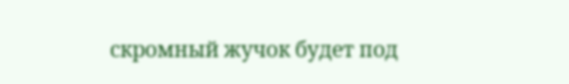скромный жучок будет под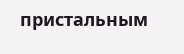пристальным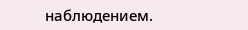наблюдением.